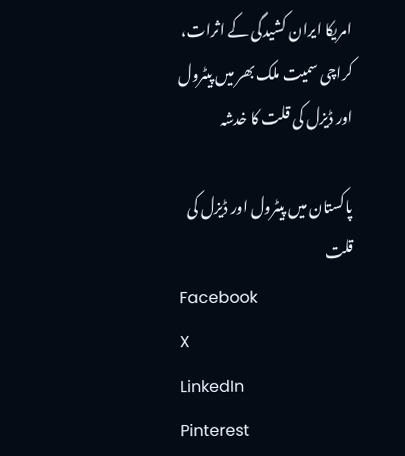امریکا ایران کشیدگی کے اثرات، کراچی سمیت ملک بھر میں پیٹرول اور ڈیزل کی قلت کا خدشہ

پاکستان میں پیٹرول اور ڈیزل کی قلت
Facebook
X
LinkedIn
Pinterest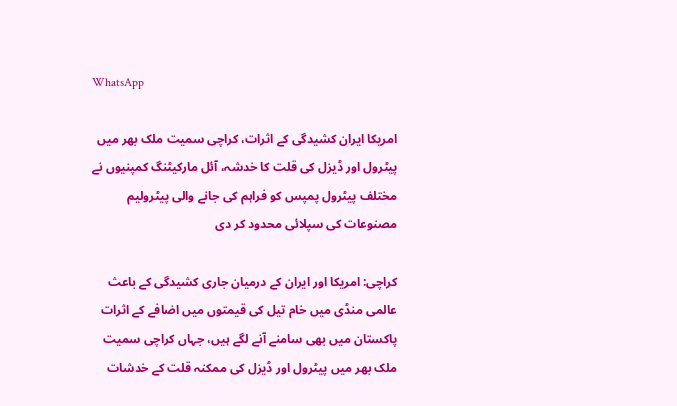WhatsApp

امریکا ایران کشیدگی کے اثرات، کراچی سمیت ملک بھر میں پیٹرول اور ڈیزل کی قلت کا خدشہ، آئل مارکیٹنگ کمپنیوں نے مختلف پیٹرول پمپس کو فراہم کی جانے والی پیٹرولیم مصنوعات کی سپلائی محدود کر دی

کراچی: امریکا اور ایران کے درمیان جاری کشیدگی کے باعث عالمی منڈی میں خام تیل کی قیمتوں میں اضافے کے اثرات پاکستان میں بھی سامنے آنے لگے ہیں، جہاں کراچی سمیت ملک بھر میں پیٹرول اور ڈیزل کی ممکنہ قلت کے خدشات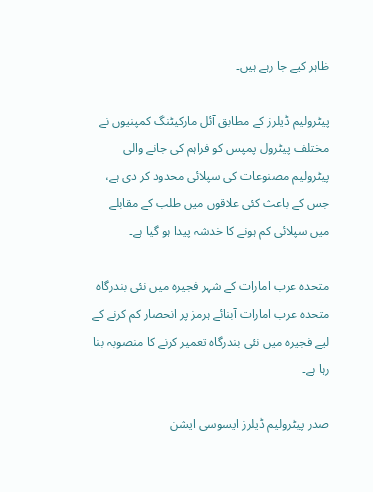ظاہر کیے جا رہے ہیں۔

پیٹرولیم ڈیلرز کے مطابق آئل مارکیٹنگ کمپنیوں نے مختلف پیٹرول پمپس کو فراہم کی جانے والی پیٹرولیم مصنوعات کی سپلائی محدود کر دی ہے، جس کے باعث کئی علاقوں میں طلب کے مقابلے میں سپلائی کم ہونے کا خدشہ پیدا ہو گیا ہے۔

متحدہ عرب امارات کے شہر فجیرہ میں نئی بندرگاہ
متحدہ عرب امارات آبنائے ہرمز پر انحصار کم کرنے کے لیے فجیرہ میں نئی بندرگاہ تعمیر کرنے کا منصوبہ بنا رہا ہے۔

صدر پیٹرولیم ڈیلرز ایسوسی ایشن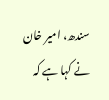سندھ، امیر خان نے کہا ہے کہ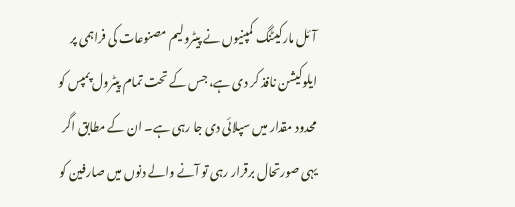آئل مارکیٹنگ کمپنیوں نے پیٹرولیم مصنوعات کی فراہمی پر ایلوکیشن نافذ کر دی ہے، جس کے تحت تمام پیٹرول پمپس کو محدود مقدار میں سپلائی دی جا رہی ہے۔ ان کے مطابق اگر یہی صورتحال برقرار رہی تو آنے والے دنوں میں صارفین کو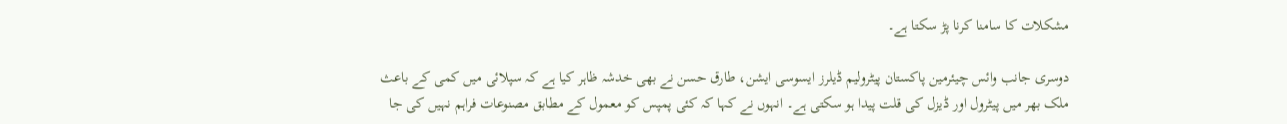مشکلات کا سامنا کرنا پڑ سکتا ہے۔

دوسری جانب وائس چیئرمین پاکستان پیٹرولیم ڈیلرز ایسوسی ایشن، طارق حسن نے بھی خدشہ ظاہر کیا ہے کہ سپلائی میں کمی کے باعث ملک بھر میں پیٹرول اور ڈیزل کی قلت پیدا ہو سکتی ہے۔ انہوں نے کہا کہ کئی پمپس کو معمول کے مطابق مصنوعات فراہم نہیں کی جا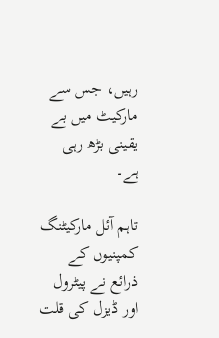رہیں، جس سے مارکیٹ میں بے یقینی بڑھ رہی ہے۔

تاہم آئل مارکیٹنگ کمپنیوں کے ذرائع نے پیٹرول اور ڈیزل کی قلت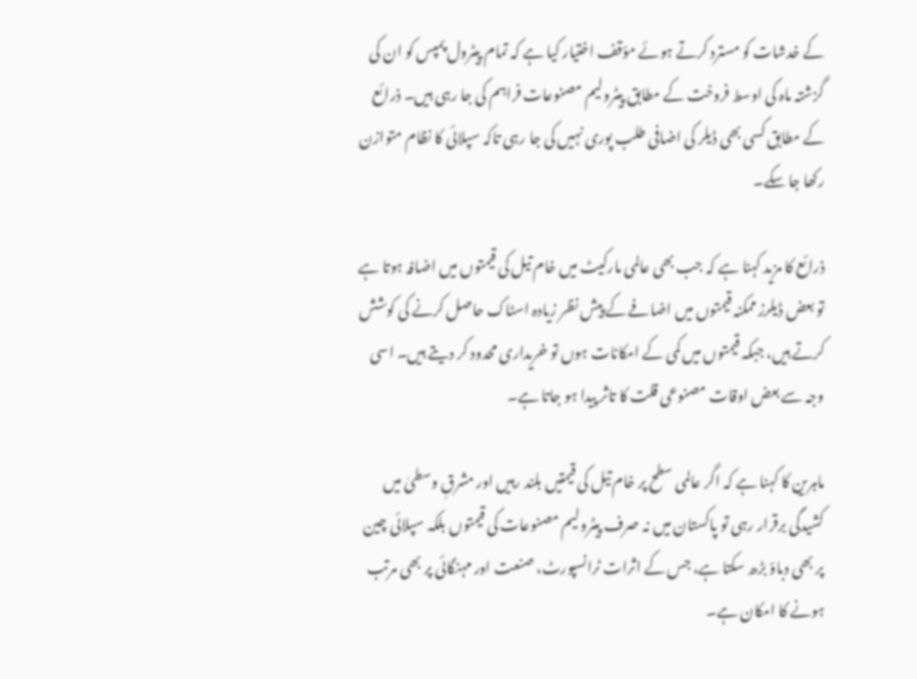کے خدشات کو مسترد کرتے ہوئے مؤقف اختیار کیا ہے کہ تمام پیٹرول پمپس کو ان کی گزشتہ ماہ کی اوسط فروخت کے مطابق پیٹرولیم مصنوعات فراہم کی جا رہی ہیں۔ ذرائع کے مطابق کسی بھی ڈیلر کی اضافی طلب پوری نہیں کی جا رہی تاکہ سپلائی کا نظام متوازن رکھا جا سکے۔

ذرائع کا مزید کہنا ہے کہ جب بھی عالمی مارکیٹ میں خام تیل کی قیمتوں میں اضافہ ہوتا ہے تو بعض ڈیلرز ممکنہ قیمتوں میں اضافے کے پیش نظر زیادہ اسٹاک حاصل کرنے کی کوشش کرتے ہیں، جبکہ قیمتوں میں کمی کے امکانات ہوں تو خریداری محدود کر دیتے ہیں۔ اسی وجہ سے بعض اوقات مصنوعی قلت کا تاثر پیدا ہو جاتا ہے۔

ماہرین کا کہنا ہے کہ اگر عالمی سطح پر خام تیل کی قیمتیں بلند رہیں اور مشرقِ وسطیٰ میں کشیدگی برقرار رہی تو پاکستان میں نہ صرف پیٹرولیم مصنوعات کی قیمتوں بلکہ سپلائی چین پر بھی دباؤ بڑھ سکتا ہے، جس کے اثرات ٹرانسپورٹ، صنعت اور مہنگائی پر بھی مرتب ہونے کا امکان ہے۔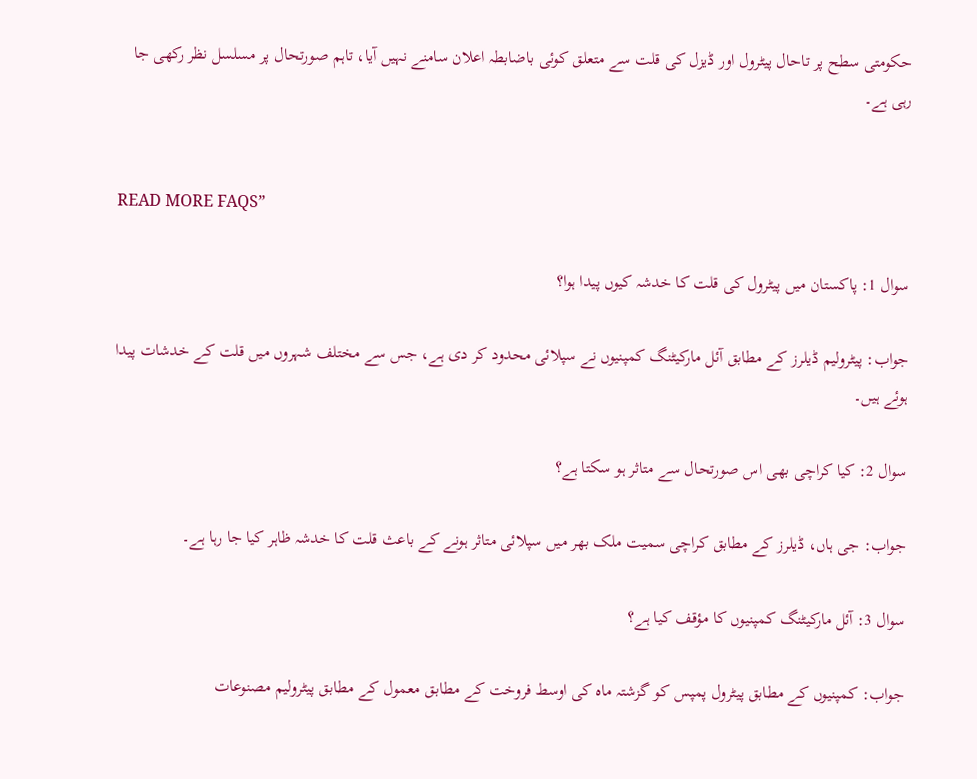حکومتی سطح پر تاحال پیٹرول اور ڈیزل کی قلت سے متعلق کوئی باضابطہ اعلان سامنے نہیں آیا، تاہم صورتحال پر مسلسل نظر رکھی جا رہی ہے۔


READ MORE FAQS”

سوال 1: پاکستان میں پیٹرول کی قلت کا خدشہ کیوں پیدا ہوا؟

جواب: پیٹرولیم ڈیلرز کے مطابق آئل مارکیٹنگ کمپنیوں نے سپلائی محدود کر دی ہے، جس سے مختلف شہروں میں قلت کے خدشات پیدا ہوئے ہیں۔

سوال 2: کیا کراچی بھی اس صورتحال سے متاثر ہو سکتا ہے؟

جواب: جی ہاں، ڈیلرز کے مطابق کراچی سمیت ملک بھر میں سپلائی متاثر ہونے کے باعث قلت کا خدشہ ظاہر کیا جا رہا ہے۔

سوال 3: آئل مارکیٹنگ کمپنیوں کا مؤقف کیا ہے؟

جواب: کمپنیوں کے مطابق پیٹرول پمپس کو گزشتہ ماہ کی اوسط فروخت کے مطابق معمول کے مطابق پیٹرولیم مصنوعات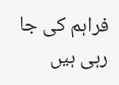فراہم کی جا رہی ہیں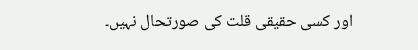اور کسی حقیقی قلت کی صورتحال نہیں۔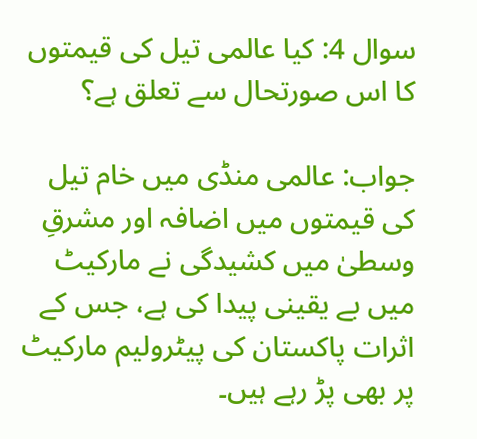سوال 4: کیا عالمی تیل کی قیمتوں کا اس صورتحال سے تعلق ہے؟

جواب: عالمی منڈی میں خام تیل کی قیمتوں میں اضافہ اور مشرقِ وسطیٰ میں کشیدگی نے مارکیٹ میں بے یقینی پیدا کی ہے، جس کے اثرات پاکستان کی پیٹرولیم مارکیٹ پر بھی پڑ رہے ہیں۔